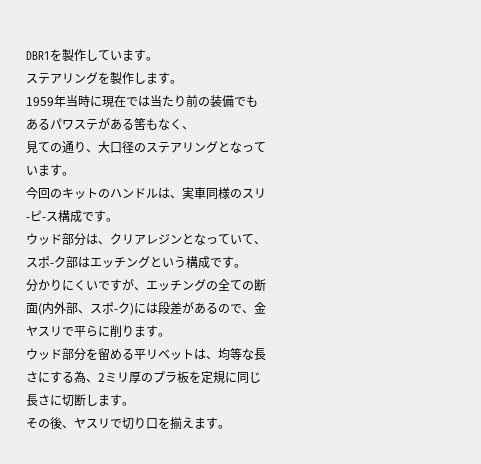DBR1を製作しています。
ステアリングを製作します。
1959年当時に現在では当たり前の装備でもあるパワステがある筈もなく、
見ての通り、大口径のステアリングとなっています。
今回のキットのハンドルは、実車同様のスリ-ピ-ス構成です。
ウッド部分は、クリアレジンとなっていて、スポ-ク部はエッチングという構成です。
分かりにくいですが、エッチングの全ての断面(内外部、スポ-ク)には段差があるので、金ヤスリで平らに削ります。
ウッド部分を留める平リベットは、均等な長さにする為、2ミリ厚のプラ板を定規に同じ長さに切断します。
その後、ヤスリで切り口を揃えます。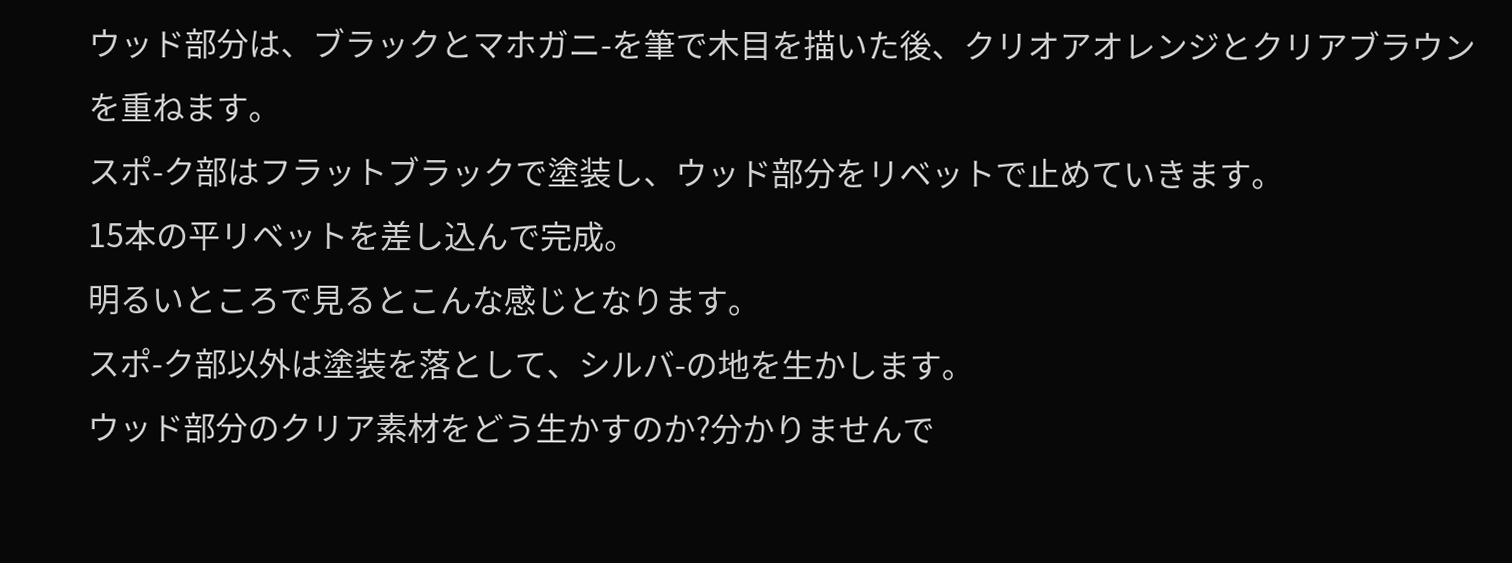ウッド部分は、ブラックとマホガニ-を筆で木目を描いた後、クリオアオレンジとクリアブラウンを重ねます。
スポ-ク部はフラットブラックで塗装し、ウッド部分をリベットで止めていきます。
15本の平リベットを差し込んで完成。
明るいところで見るとこんな感じとなります。
スポ-ク部以外は塗装を落として、シルバ-の地を生かします。
ウッド部分のクリア素材をどう生かすのか?分かりませんで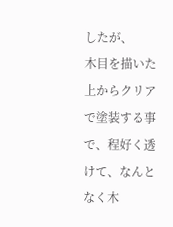したが、
木目を描いた上からクリアで塗装する事で、程好く透けて、なんとなく木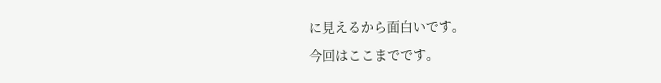に見えるから面白いです。
今回はここまでです。